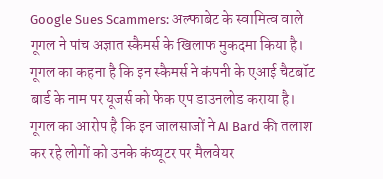Google Sues Scammers: अल्फाबेट के स्वामित्व वाले गूगल ने पांच अज्ञात स्कैमर्स के खिलाफ मुकदमा किया है। गूगल का कहना है कि इन स्कैमर्स ने कंपनी के एआई चैटबॉट बार्ड के नाम पर यूजर्स को फेक एप डाउनलोड कराया है। गूगल का आरोप है कि इन जालसाजों ने AI Bard की तलाश कर रहे लोगों को उनके कंप्यूटर पर मैलवेयर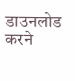डाउनलोड करने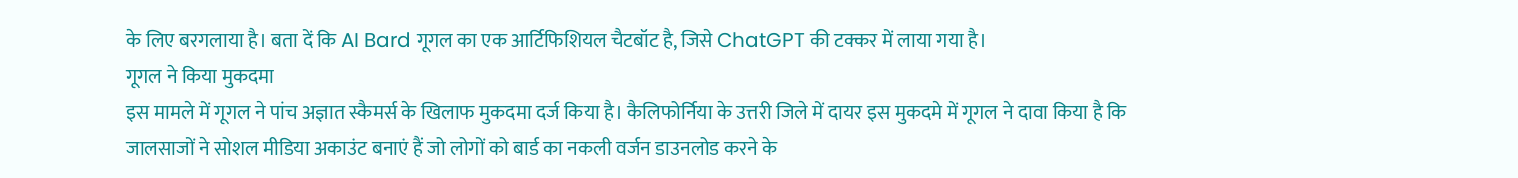के लिए बरगलाया है। बता दें कि AI Bard गूगल का एक आर्टिफिशियल चैटबॉट है, जिसे ChatGPT की टक्कर में लाया गया है।
गूगल ने किया मुकदमा
इस मामले में गूगल ने पांच अज्ञात स्कैमर्स के खिलाफ मुकदमा दर्ज किया है। कैलिफोर्निया के उत्तरी जिले में दायर इस मुकदमे में गूगल ने दावा किया है कि जालसाजों ने सोशल मीडिया अकाउंट बनाएं हैं जो लोगों को बार्ड का नकली वर्जन डाउनलोड करने के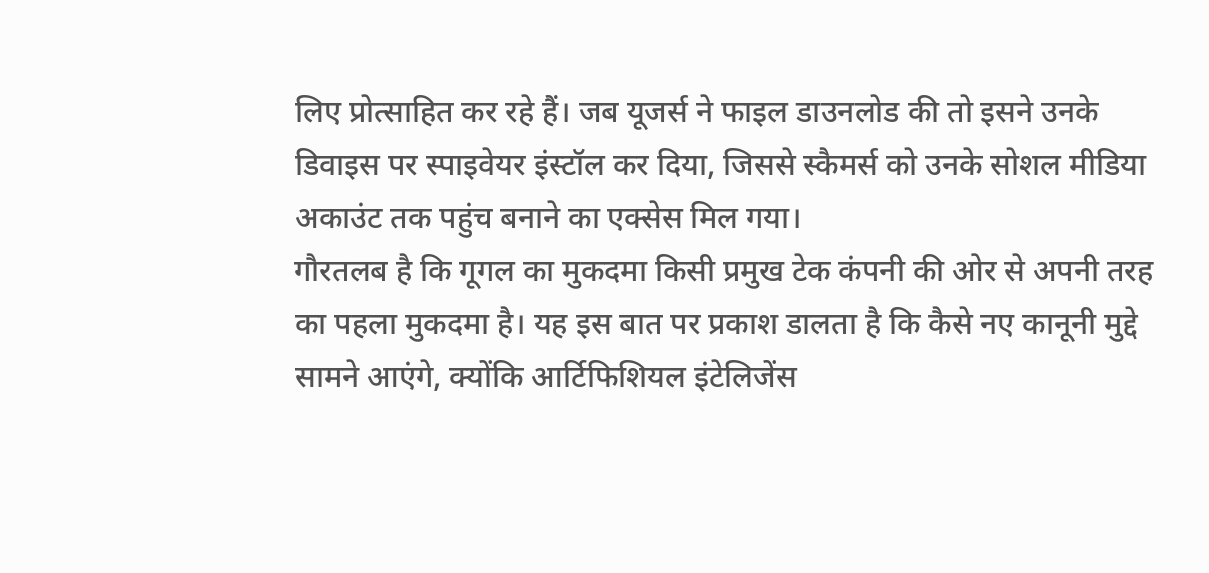लिए प्रोत्साहित कर रहे हैं। जब यूजर्स ने फाइल डाउनलोड की तो इसने उनके डिवाइस पर स्पाइवेयर इंस्टॉल कर दिया, जिससे स्कैमर्स को उनके सोशल मीडिया अकाउंट तक पहुंच बनाने का एक्सेस मिल गया।
गौरतलब है कि गूगल का मुकदमा किसी प्रमुख टेक कंपनी की ओर से अपनी तरह का पहला मुकदमा है। यह इस बात पर प्रकाश डालता है कि कैसे नए कानूनी मुद्दे सामने आएंगे, क्योंकि आर्टिफिशियल इंटेलिजेंस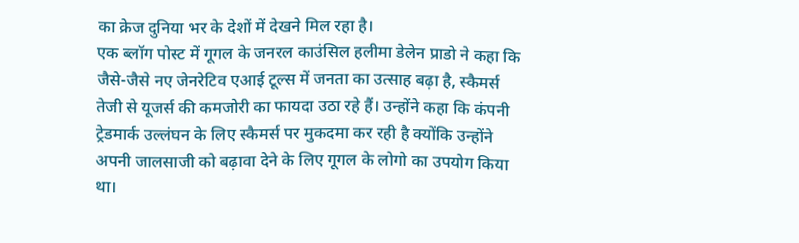का क्रेज दुनिया भर के देशों में देखने मिल रहा है।
एक ब्लॉग पोस्ट में गूगल के जनरल काउंसिल हलीमा डेलेन प्राडो ने कहा कि जैसे-जैसे नए जेनरेटिव एआई टूल्स में जनता का उत्साह बढ़ा है, स्कैमर्स तेजी से यूजर्स की कमजोरी का फायदा उठा रहे हैं। उन्होंने कहा कि कंपनी ट्रेडमार्क उल्लंघन के लिए स्कैमर्स पर मुकदमा कर रही है क्योंकि उन्होंने अपनी जालसाजी को बढ़ावा देने के लिए गूगल के लोगो का उपयोग किया था।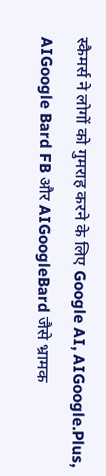स्कैमर्स ने लोगों को गुमराह करने के लिए Google AI, AIGoogle.Plus, AIGoogle Bard FB और AIGoogleBard जैसे भ्रामक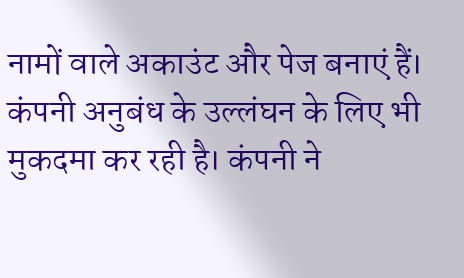नामों वाले अकाउंट और पेज बनाएं हैं।
कंपनी अनुबंध के उल्लंघन के लिए भी मुकदमा कर रही है। कंपनी ने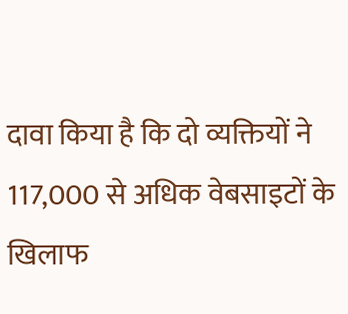दावा किया है कि दो व्यक्तियों ने 117,000 से अधिक वेबसाइटों के खिलाफ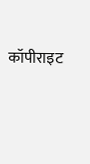कॉपीराइट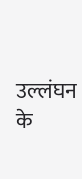उल्लंघन के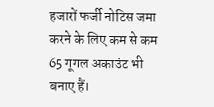हजारों फर्जी नोटिस जमा करने के लिए कम से कम 65 गूगल अकाउंट भी बनाए हैं।